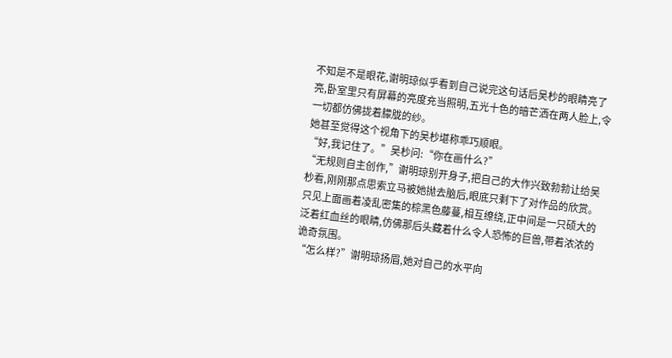不知是不是眼花,谢明琼似乎看到自己说完这句话后吴杪的眼睛亮了亮,卧室里只有屏幕的亮度充当照明,五光十色的暗芒洒在两人脸上,令一切都仿佛拢着朦胧的纱。
她甚至觉得这个视角下的吴杪堪称乖巧顺眼。
“好,我记住了。”吴杪问:“你在画什么?”
“无规则自主创作,”谢明琼别开身子,把自己的大作兴致勃勃让给吴杪看,刚刚那点思索立马被她抛去脑后,眼底只剩下了对作品的欣赏。
只见上面画着凌乱密集的棕黑色藤蔓,相互缭绕,正中间是一只硕大的泛着红血丝的眼睛,仿佛那后头藏着什么令人恐怖的巨兽,带着浓浓的诡奇氛围。
“怎么样?”谢明琼扬眉,她对自己的水平向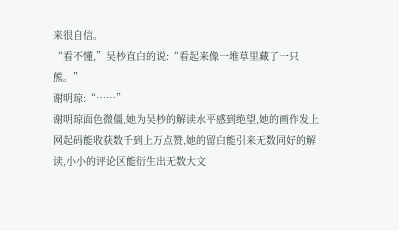来很自信。
“看不懂,”吴杪直白的说:“看起来像一堆草里藏了一只熊。”
谢明琼:“……”
谢明琼面色微僵,她为吴杪的解读水平感到绝望,她的画作发上网起码能收获数千到上万点赞,她的留白能引来无数同好的解读,小小的评论区能衍生出无数大文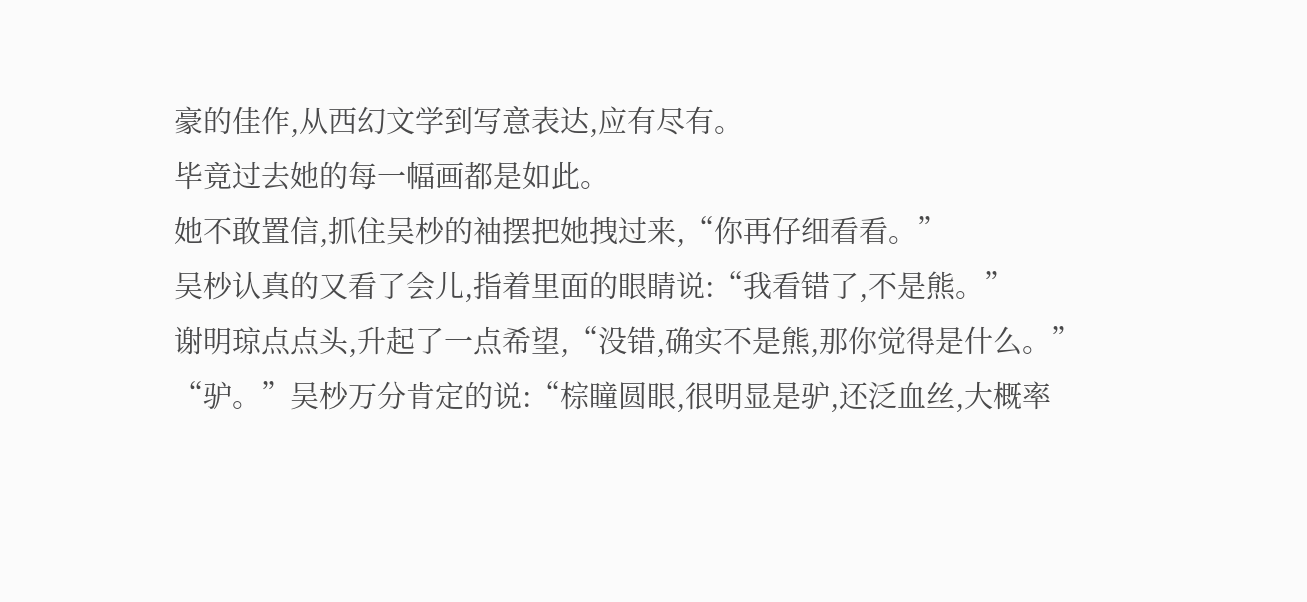豪的佳作,从西幻文学到写意表达,应有尽有。
毕竟过去她的每一幅画都是如此。
她不敢置信,抓住吴杪的袖摆把她拽过来,“你再仔细看看。”
吴杪认真的又看了会儿,指着里面的眼睛说:“我看错了,不是熊。”
谢明琼点点头,升起了一点希望,“没错,确实不是熊,那你觉得是什么。”
“驴。”吴杪万分肯定的说:“棕瞳圆眼,很明显是驴,还泛血丝,大概率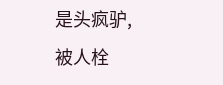是头疯驴,被人栓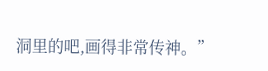洞里的吧,画得非常传神。”